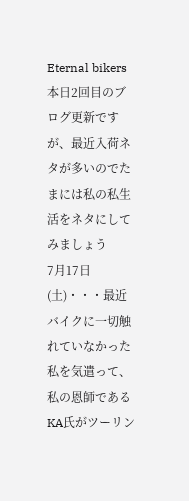Eternal bikers
本日2回目のブログ更新ですが、最近入荷ネタが多いのでたまには私の私生活をネタにしてみましょう
7月17日(土)・・・最近バイクに一切触れていなかった私を気遣って、私の恩師であるKA氏がツーリン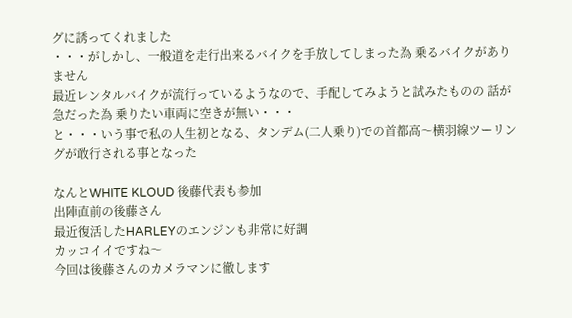グに誘ってくれました
・・・がしかし、一般道を走行出来るバイクを手放してしまった為 乗るバイクがありません
最近レンタルバイクが流行っているようなので、手配してみようと試みたものの 話が急だった為 乗りたい車両に空きが無い・・・
と・・・いう事で私の人生初となる、タンデム(二人乗り)での首都高〜横羽線ツーリングが敢行される事となった

なんとWHITE KLOUD 後藤代表も参加
出陣直前の後藤さん
最近復活したHARLEYのエンジンも非常に好調
カッコイイですね〜
今回は後藤さんのカメラマンに徹します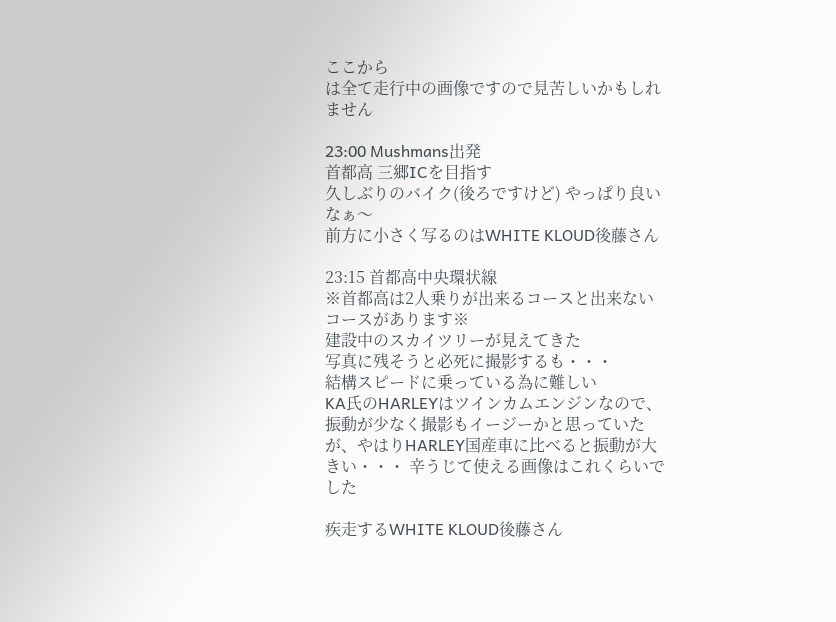ここから
は全て走行中の画像ですので見苦しいかもしれません

23:00 Mushmans出発
首都高 三郷ICを目指す
久しぶりのバイク(後ろですけど) やっぱり良いなぁ〜
前方に小さく写るのはWHITE KLOUD後藤さん

23:15 首都高中央環状線
※首都高は2人乗りが出来るコースと出来ないコースがあります※
建設中のスカイツリーが見えてきた
写真に残そうと必死に撮影するも・・・
結構スピードに乗っている為に難しい
KA氏のHARLEYはツインカムエンジンなので、振動が少なく撮影もイージーかと思っていたが、やはりHARLEY国産車に比べると振動が大きい・・・ 辛うじて使える画像はこれくらいでした

疾走するWHITE KLOUD後藤さん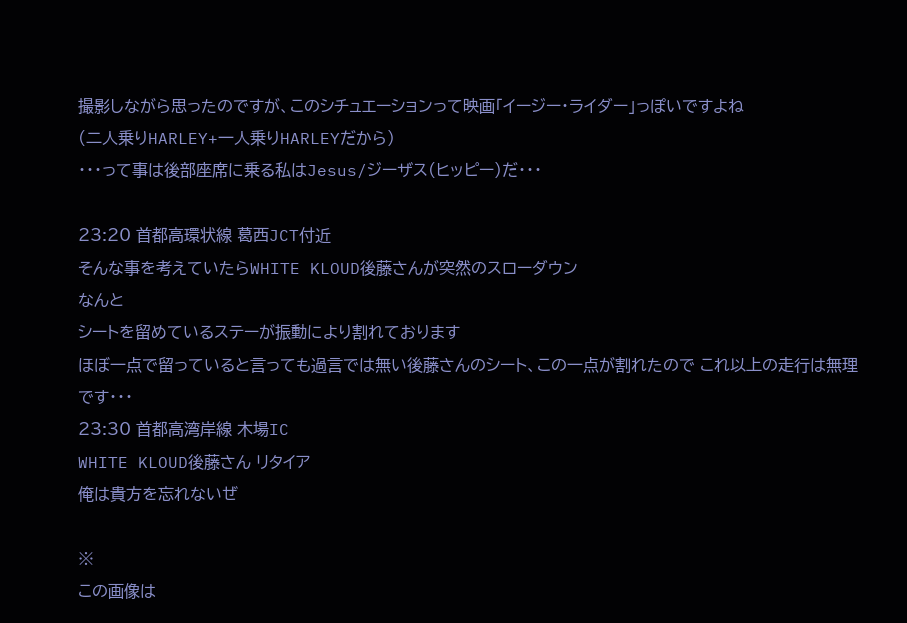撮影しながら思ったのですが、このシチュエーションって映画「イージー・ライダー」っぽいですよね
(二人乗りHARLEY+一人乗りHARLEYだから)
・・・って事は後部座席に乗る私はJesus/ジーザス(ヒッピー)だ・・・

23:20 首都高環状線 葛西JCT付近
そんな事を考えていたらWHITE KLOUD後藤さんが突然のスローダウン
なんと
シートを留めているステーが振動により割れております
ほぼ一点で留っていると言っても過言では無い後藤さんのシート、この一点が割れたので これ以上の走行は無理です・・・
23:30 首都高湾岸線 木場IC
WHITE KLOUD後藤さん リタイア
俺は貴方を忘れないぜ

※
この画像は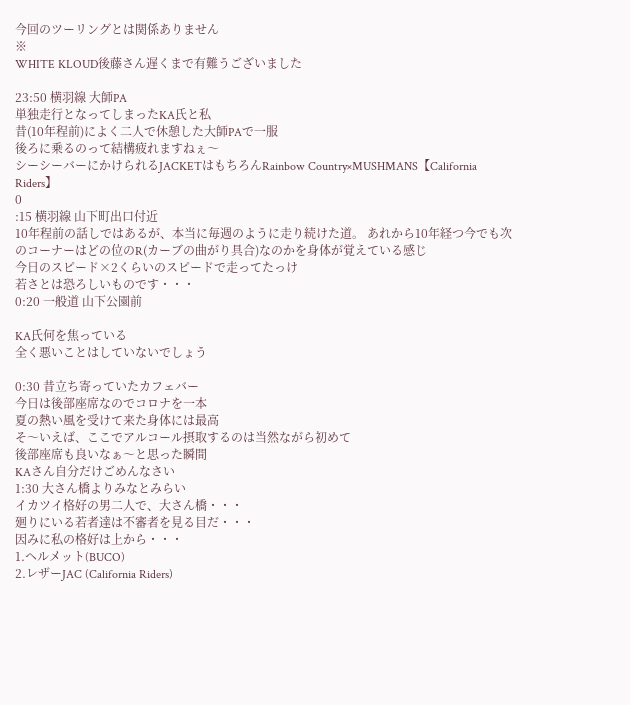今回のツーリングとは関係ありません
※
WHITE KLOUD後藤さん遅くまで有難うございました

23:50 横羽線 大師PA
単独走行となってしまったKA氏と私
昔(10年程前)によく二人で休憩した大師PAで一服
後ろに乗るのって結構疲れますねぇ〜
シーシーバーにかけられるJACKETはもちろんRainbow Country×MUSHMANS【California Riders】
0
:15 横羽線 山下町出口付近
10年程前の話しではあるが、本当に毎週のように走り続けた道。 あれから10年経つ今でも次のコーナーはどの位のR(カーブの曲がり具合)なのかを身体が覚えている感じ
今日のスピード×2くらいのスピードで走ってたっけ
若さとは恐ろしいものです・・・
0:20 一般道 山下公園前

KA氏何を焦っている
全く悪いことはしていないでしょう

0:30 昔立ち寄っていたカフェバー
今日は後部座席なのでコロナを一本
夏の熱い風を受けて来た身体には最高
そ〜いえば、ここでアルコール摂取するのは当然ながら初めて
後部座席も良いなぁ〜と思った瞬間
KAさん自分だけごめんなさい
1:30 大さん橋よりみなとみらい
イカツイ格好の男二人で、大さん橋・・・
廻りにいる若者達は不審者を見る目だ・・・
因みに私の格好は上から・・・
1.ヘルメット(BUCO)
2.レザーJAC (California Riders)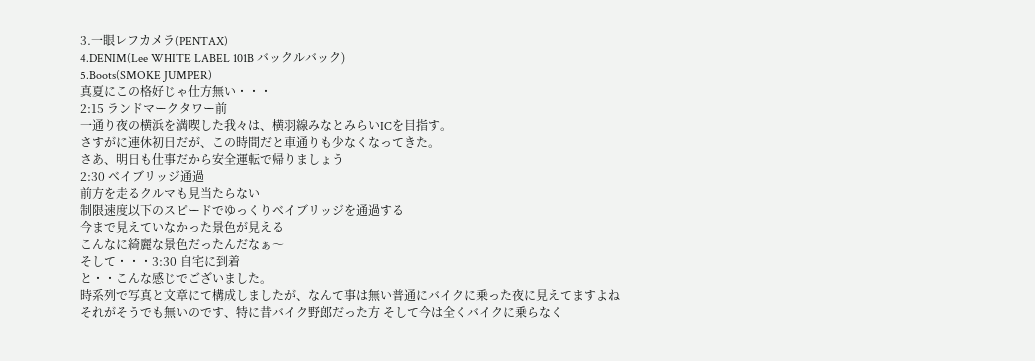3.一眼レフカメラ(PENTAX)
4.DENIM(Lee WHITE LABEL 101B バックルバック)
5.Boots(SMOKE JUMPER)
真夏にこの格好じゃ仕方無い・・・
2:15 ランドマークタワー前
一通り夜の横浜を満喫した我々は、横羽線みなとみらいICを目指す。
さすがに連休初日だが、この時間だと車通りも少なくなってきた。
さあ、明日も仕事だから安全運転で帰りましょう
2:30 ベイブリッジ通過
前方を走るクルマも見当たらない
制限速度以下のスピードでゆっくりベイブリッジを通過する
今まで見えていなかった景色が見える
こんなに綺麗な景色だったんだなぁ〜
そして・・・3:30 自宅に到着
と・・こんな感じでございました。
時系列で写真と文章にて構成しましたが、なんて事は無い普通にバイクに乗った夜に見えてますよね
それがそうでも無いのです、特に昔バイク野郎だった方 そして今は全くバイクに乗らなく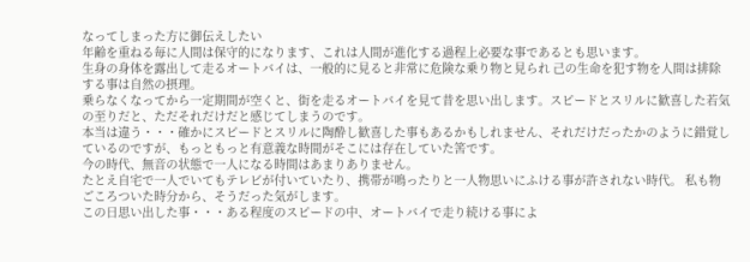なってしまった方に御伝えしたい
年齢を重ねる毎に人間は保守的になります、これは人間が進化する過程上必要な事であるとも思います。
生身の身体を露出して走るオートバイは、一般的に見ると非常に危険な乗り物と見られ 己の生命を犯す物を人間は排除する事は自然の摂理。
乗らなくなってから一定期間が空くと、街を走るオートバイを見て昔を思い出します。スピードとスリルに歓喜した若気の至りだと、ただそれだけだと感じてしまうのです。
本当は違う・・・確かにスピードとスリルに陶酔し歓喜した事もあるかもしれません、それだけだったかのように錯覚しているのですが、もっともっと有意義な時間がそこには存在していた筈です。
今の時代、無音の状態で一人になる時間はあまりありません。
たとえ自宅で一人でいてもテレビが付いていたり、携帯が鳴ったりと一人物思いにふける事が許されない時代。 私も物ごころついた時分から、そうだった気がします。
この日思い出した事・・・ある程度のスピードの中、オートバイで走り続ける事によ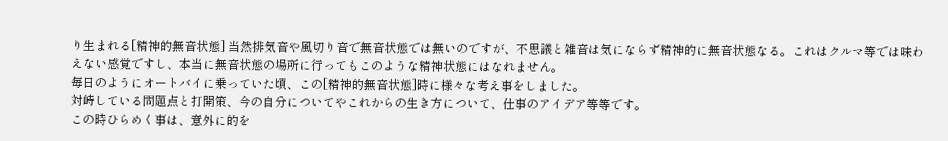り生まれる[精神的無音状態] 当然排気音や風切り音で無音状態では無いのですが、不思議と雑音は気にならず精神的に無音状態なる。これはクルマ等では味わえない感覚ですし、本当に無音状態の場所に行ってもこのような精神状態にはなれません。
毎日のようにオートバイに乗っていた頃、この[精神的無音状態]時に様々な考え事をしました。
対峙している問題点と打開策、今の自分についてやこれからの生き方について、仕事のアイデア等等です。
この時ひらめく事は、意外に的を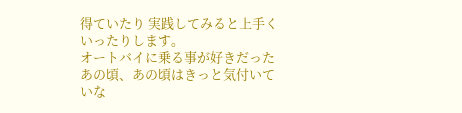得ていたり 実践してみると上手くいったりします。
オートバイに乗る事が好きだったあの頃、あの頃はきっと気付いていな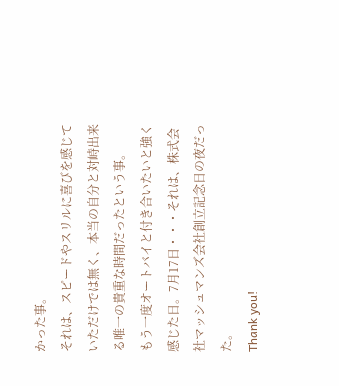かった事。
それは、スピードやスリルに喜びを感じていただけでは無く、本当の自分と対峙出来る唯一の貴重な時間だったという事。
もう一度オートバイと付き合いたいと強く感じた日。7月17日・・・それは、株式会社マッシュマンズ会社創立記念日の夜だった。
Thank you!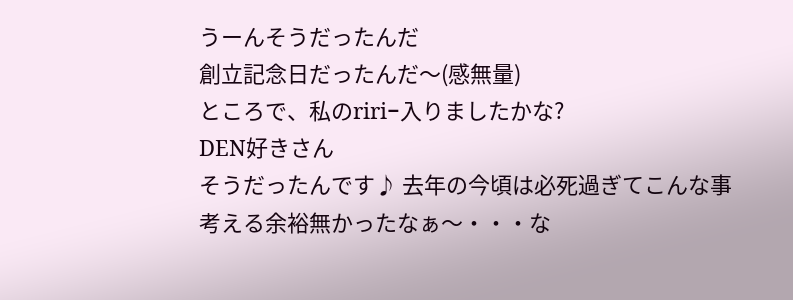うーんそうだったんだ
創立記念日だったんだ〜(感無量)
ところで、私のriri−入りましたかな?
DEN好きさん
そうだったんです♪ 去年の今頃は必死過ぎてこんな事考える余裕無かったなぁ〜・・・な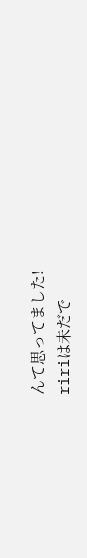んて思ってました!
ririは未だで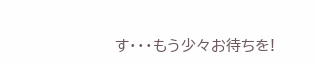す・・・もう少々お待ちを!